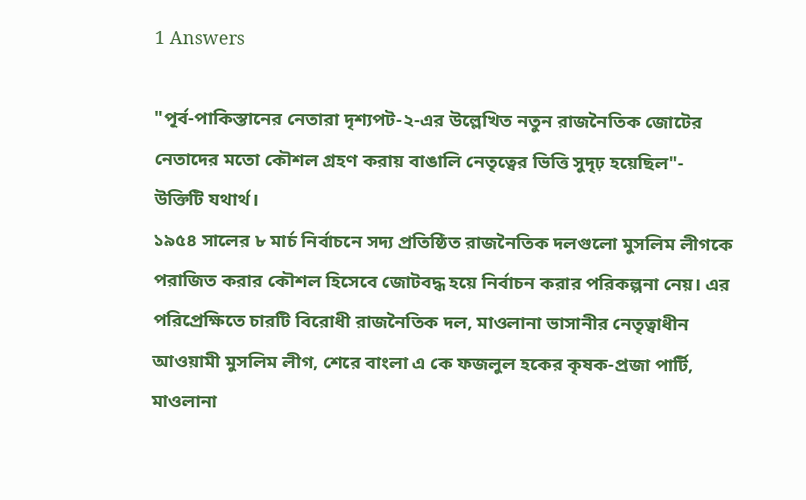1 Answers

"পূর্ব-পাকিস্তানের নেতারা দৃশ্যপট-২-এর উল্লেখিত নতুন রাজনৈতিক জোটের নেতাদের মতো কৌশল গ্রহণ করায় বাঙালি নেতৃত্বের ভিত্তি সুদৃঢ় হয়েছিল"- উক্তিটি যথার্থ।
১৯৫৪ সালের ৮ মার্চ নির্বাচনে সদ্য প্রতিষ্ঠিত রাজনৈতিক দলগুলো মুসলিম লীগকে পরাজিত করার কৌশল হিসেবে জোটবদ্ধ হয়ে নির্বাচন করার পরিকল্পনা নেয়। এর পরিপ্রেক্ষিতে চারটি বিরোধী রাজনৈতিক দল, মাওলানা ভাসানীর নেতৃত্বাধীন আওয়ামী মুসলিম লীগ, শেরে বাংলা এ কে ফজলুল হকের কৃষক-প্রজা পার্টি, মাওলানা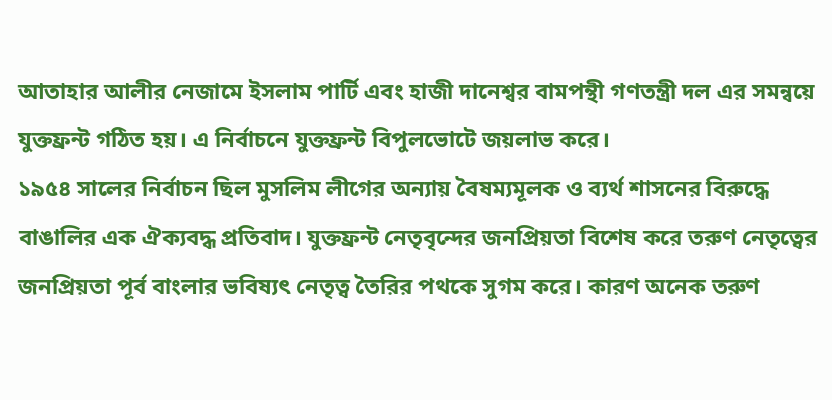আতাহার আলীর নেজামে ইসলাম পার্টি এবং হাজী দানেশ্বর বামপন্থী গণতন্ত্রী দল এর সমন্বয়ে যুক্তফ্রন্ট গঠিত হয়। এ নির্বাচনে যুক্তফ্রন্ট বিপুলভোটে জয়লাভ করে।
১৯৫৪ সালের নির্বাচন ছিল মুসলিম লীগের অন্যায় বৈষম্যমূলক ও ব্যর্থ শাসনের বিরুদ্ধে বাঙালির এক ঐক্যবদ্ধ প্রতিবাদ। যুক্তফ্রন্ট নেতৃবৃন্দের জনপ্রিয়তা বিশেষ করে তরুণ নেতৃত্বের জনপ্রিয়তা পূর্ব বাংলার ভবিষ্যৎ নেতৃত্ব তৈরির পথকে সুগম করে। কারণ অনেক তরুণ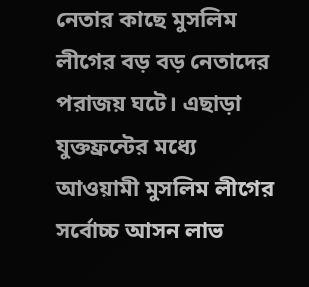নেতার কাছে মুসলিম লীগের বড় বড় নেতাদের পরাজয় ঘটে। এছাড়া যুক্তফ্রন্টের মধ্যে আওয়ামী মুসলিম লীগের সর্বোচ্চ আসন লাভ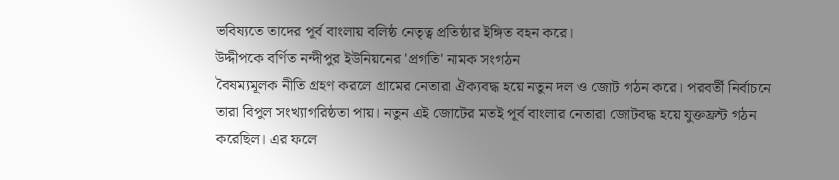ভবিষ্যতে তাদের পূর্ব বাংলায় বলিষ্ঠ নেতৃত্ব প্রতিষ্ঠার ইঙ্গিত বহন করে।
উদ্দীপকে বর্ণিত নন্দীপুর ইউনিয়নের 'প্রগতি' নামক সংগঠন
বৈষম্যমূলক নীতি গ্রহণ করলে গ্রামের নেতারা ঐক্যবদ্ধ হয়ে নতুন দল ও জোট গঠন করে। পরবর্তী নির্বাচনে তারা বিপুল সংখ্যাগরিষ্ঠতা পায়। নতুন এই জোটের মতই পূর্ব বাংলার নেতারা জোটবদ্ধ হয়ে যুক্তফ্রন্ট গঠন করেছিল। এর ফলে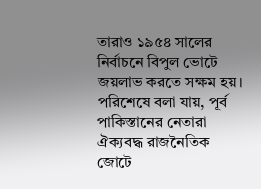তারাও ১৯৫৪ সালের নির্বাচনে বিপুল ভোটে জয়লাভ করতে সক্ষম হয়।
পরিশেষে বলা যায়, পূর্ব পাকিস্তানের নেতারা ঐক্যবদ্ধ রাজনৈতিক জোটে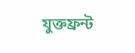যুক্তফ্রন্ট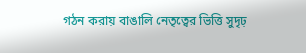গঠন করায় বাঙালি নেতৃত্বের ভিত্তি সুদৃঢ়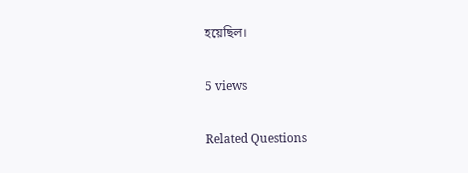হয়েছিল।

5 views

Related Questions